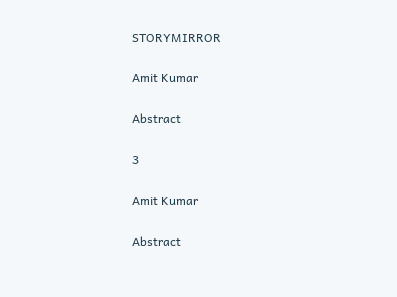STORYMIRROR

Amit Kumar

Abstract

3

Amit Kumar

Abstract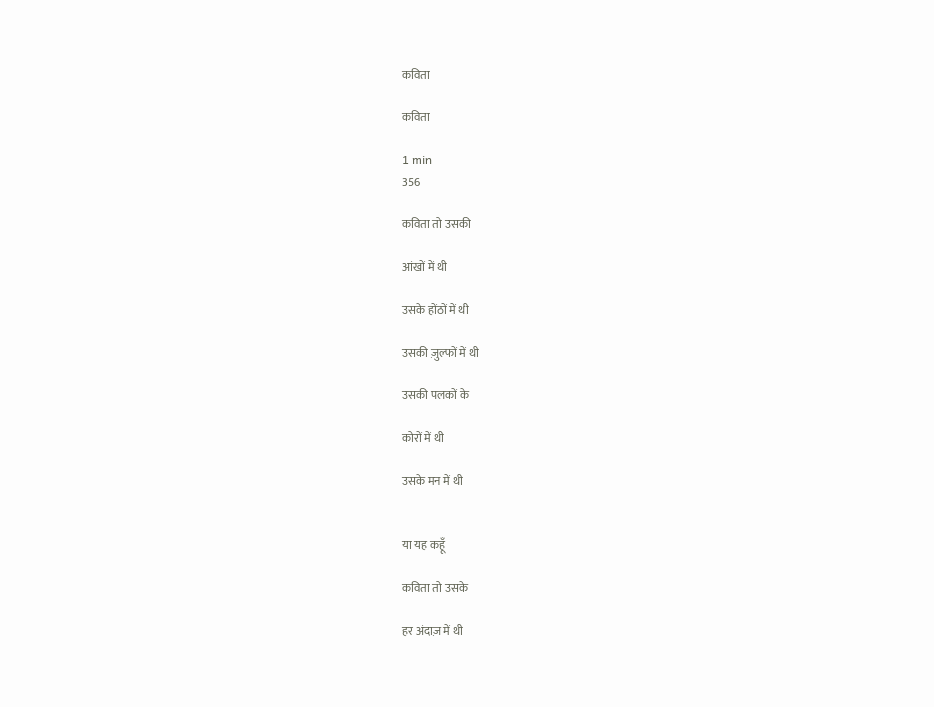कविता

कविता

1 min
356

कविता तो उसकी

आंखों में थी

उसके होंठों में थी

उसकी ज़ुल्फों में थी

उसकी पलकों के

कोरों में थी

उसके मन में थी


या यह कहूँ

कविता तो उसके

हर अंदाज़ में थी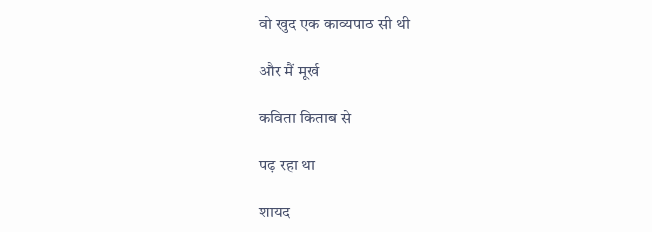वो खुद एक काव्यपाठ सी थी

और मैं मूर्ख

कविता किताब से

पढ़ रहा था

शायद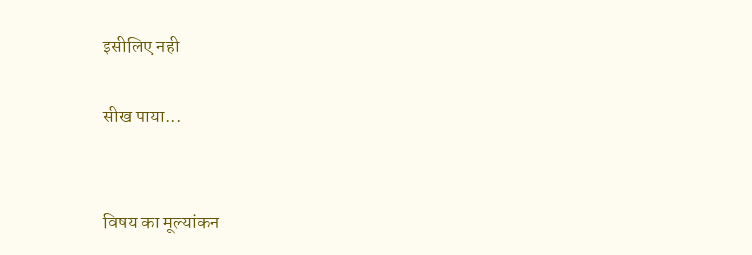इसीलिए नही

सीख पाया...


विषय का मूल्यांकन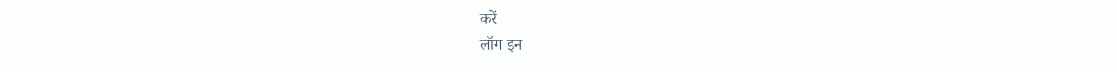करें
लॉग इन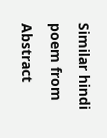Similar hindi poem from Abstract